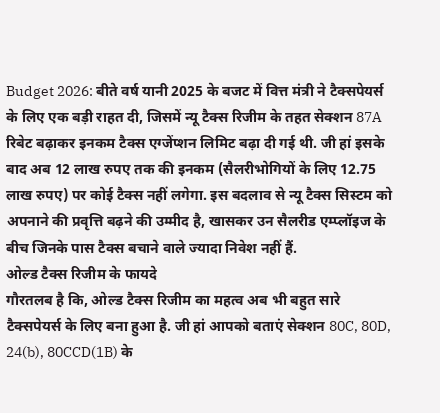Budget 2026: बीते वर्ष यानी 2025 के बजट में वित्त मंत्री ने टैक्सपेयर्स के लिए एक बड़ी राहत दी, जिसमें न्यू टैक्स रिजीम के तहत सेक्शन 87A रिबेट बढ़ाकर इनकम टैक्स एग्जेंप्शन लिमिट बढ़ा दी गई थी. जी हां इसके बाद अब 12 लाख रुपए तक की इनकम (सैलरीभोगियों के लिए 12.75 लाख रुपए) पर कोई टैक्स नहीं लगेगा. इस बदलाव से न्यू टैक्स सिस्टम को अपनाने की प्रवृत्ति बढ़ने की उम्मीद है, खासकर उन सैलरीड एम्प्लॉइज के बीच जिनके पास टैक्स बचाने वाले ज्यादा निवेश नहीं हैं.
ओल्ड टैक्स रिजीम के फायदे
गौरतलब है कि, ओल्ड टैक्स रिजीम का महत्व अब भी बहुत सारे टैक्सपेयर्स के लिए बना हुआ है. जी हां आपको बताएं सेक्शन 80C, 80D, 24(b), 80CCD(1B) के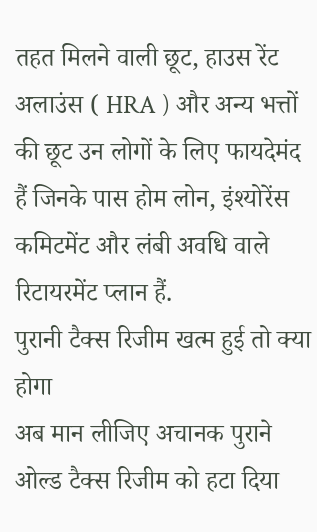तहत मिलने वाली छूट, हाउस रेंट अलाउंस ( HRA ) और अन्य भत्तों की छूट उन लोगों के लिए फायदेमंद हैं जिनके पास होम लोन, इंश्योरेंस कमिटमेंट और लंबी अवधि वाले रिटायरमेंट प्लान हैं.
पुरानी टैक्स रिजीम खत्म हुई तो क्या होगा
अब मान लीजिए अचानक पुराने ओल्ड टैक्स रिजीम को हटा दिया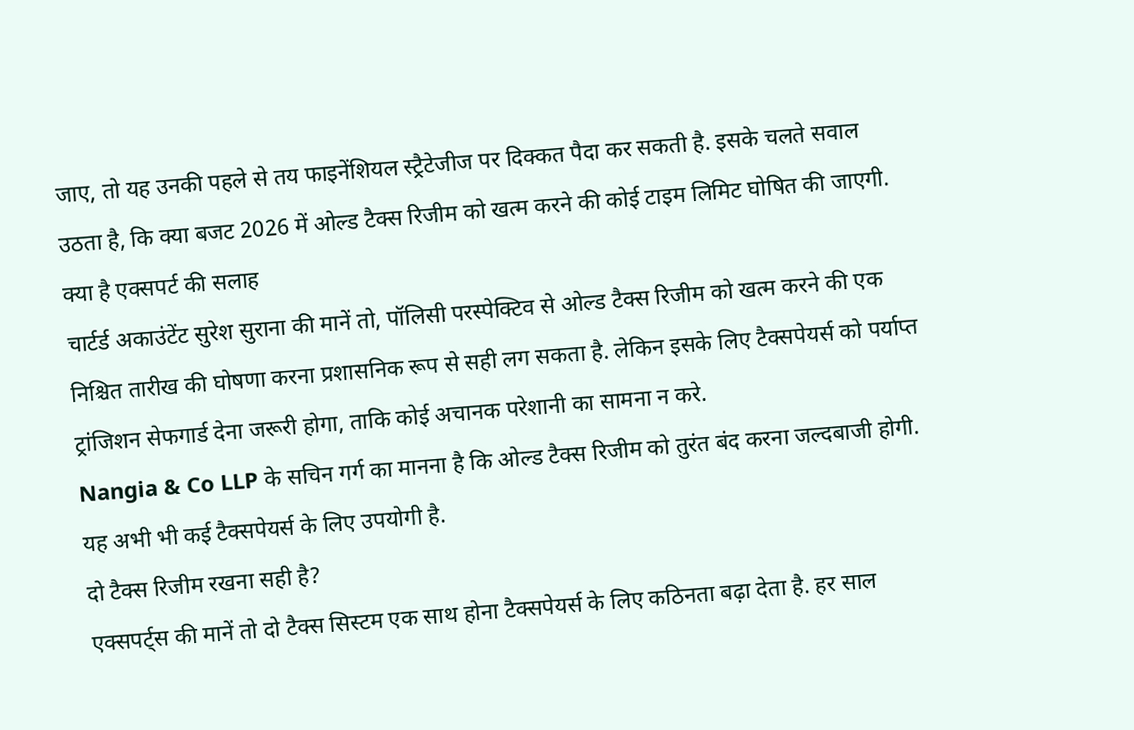जाए, तो यह उनकी पहले से तय फाइनेंशियल स्ट्रैटेजीज पर दिक्कत पैदा कर सकती है. इसके चलते सवाल उठता है, कि क्या बजट 2026 में ओल्ड टैक्स रिजीम को खत्म करने की कोई टाइम लिमिट घोषित की जाएगी.
क्या है एक्सपर्ट की सलाह
चार्टर्ड अकाउंटेंट सुरेश सुराना की मानें तो, पॉलिसी परस्पेक्टिव से ओल्ड टैक्स रिजीम को खत्म करने की एक निश्चित तारीख की घोषणा करना प्रशासनिक रूप से सही लग सकता है. लेकिन इसके लिए टैक्सपेयर्स को पर्याप्त ट्रांजिशन सेफगार्ड देना जरूरी होगा, ताकि कोई अचानक परेशानी का सामना न करे.
Nangia & Co LLP के सचिन गर्ग का मानना है कि ओल्ड टैक्स रिजीम को तुरंत बंद करना जल्दबाजी होगी. यह अभी भी कई टैक्सपेयर्स के लिए उपयोगी है.
दो टैक्स रिजीम रखना सही है?
एक्सपर्ट्स की मानें तो दो टैक्स सिस्टम एक साथ होना टैक्सपेयर्स के लिए कठिनता बढ़ा देता है. हर साल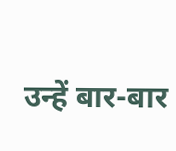उन्हें बार-बार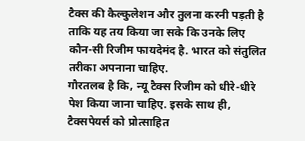टैक्स की कैल्कुलेशन और तुलना करनी पड़ती है ताकि यह तय किया जा सके कि उनके लिए कौन-सी रिजीम फायदेमंद है. भारत को संतुलित तरीका अपनाना चाहिए.
गौरतलब है कि, न्यू टैक्स रिजीम को धीरे-धीरे पेश किया जाना चाहिए. इसके साथ ही, टैक्सपेयर्स को प्रोत्साहित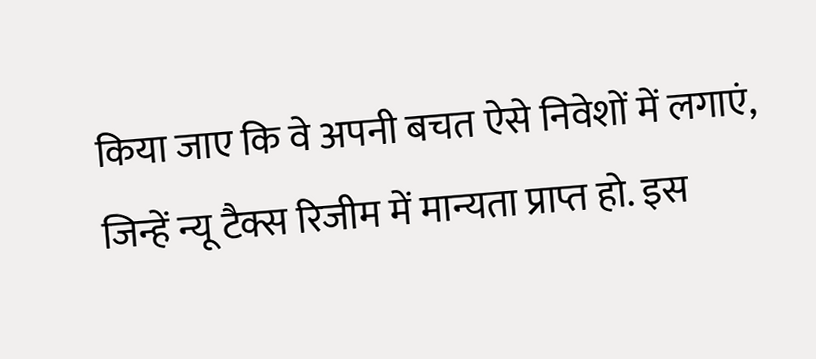किया जाए कि वे अपनी बचत ऐसे निवेशों में लगाएं, जिन्हें न्यू टैक्स रिजीम में मान्यता प्राप्त हो. इस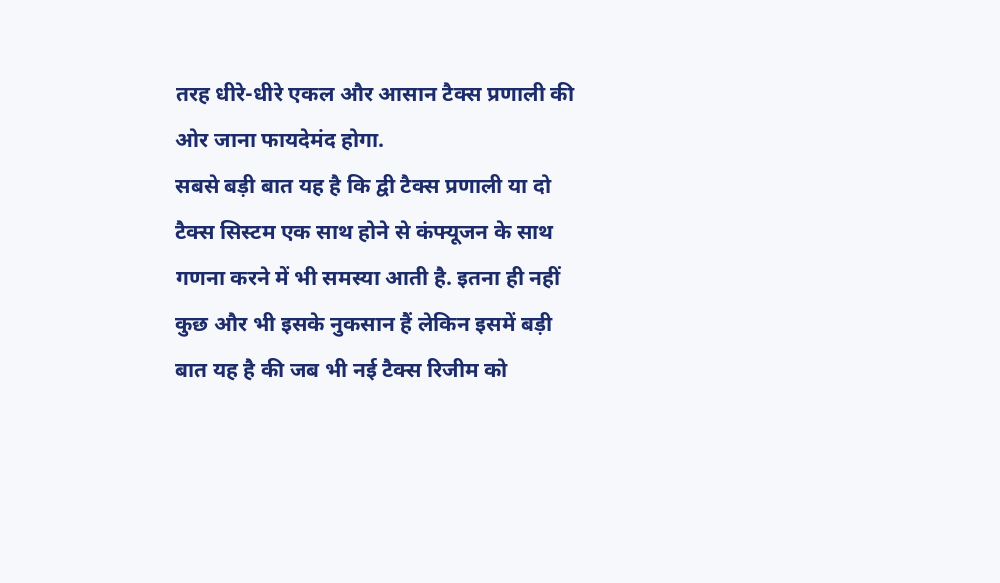तरह धीरे-धीरे एकल और आसान टैक्स प्रणाली की ओर जाना फायदेमंद होगा.
सबसे बड़ी बात यह है कि द्वी टैक्स प्रणाली या दो टैक्स सिस्टम एक साथ होने से कंफ्यूजन के साथ गणना करने में भी समस्या आती है. इतना ही नहीं कुछ और भी इसके नुकसान हैं लेकिन इसमें बड़ी बात यह है की जब भी नई टैक्स रिजीम को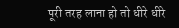पूरी तरह लाना हो तो धीरे धीरे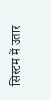सिस्टम में उतार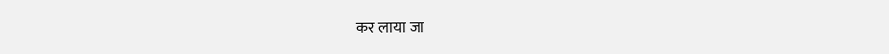कर लाया जा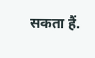सकता हैं.